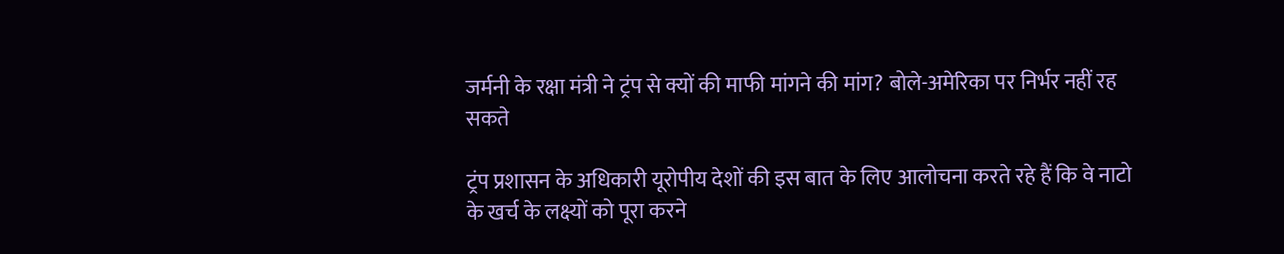जर्मनी के रक्षा मंत्री ने ट्रंप से क्यों की माफी मांगने की मांग? बोले-अमेरिका पर निर्भर नहीं रह सकते

ट्रंप प्रशासन के अधिकारी यूरोपीय देशों की इस बात के लिए आलोचना करते रहे हैं कि वे नाटो के खर्च के लक्ष्यों को पूरा करने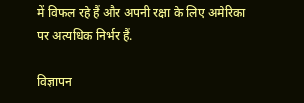में विफल रहे हैं और अपनी रक्षा के लिए अमेरिका पर अत्यधिक निर्भर हैं.

विज्ञापन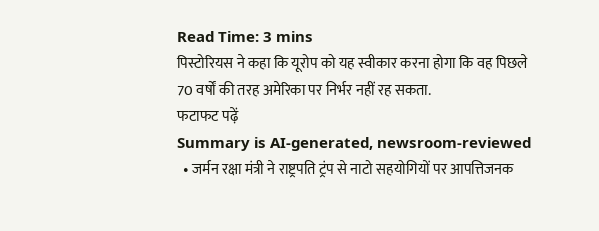Read Time: 3 mins
पिस्टोरियस ने कहा कि यूरोप को यह स्वीकार करना होगा कि वह पिछले 70 वर्षों की तरह अमेरिका पर निर्भर नहीं रह सकता.
फटाफट पढ़ें
Summary is AI-generated, newsroom-reviewed
  • जर्मन रक्षा मंत्री ने राष्ट्रपति ट्रंप से नाटो सहयोगियों पर आपत्तिजनक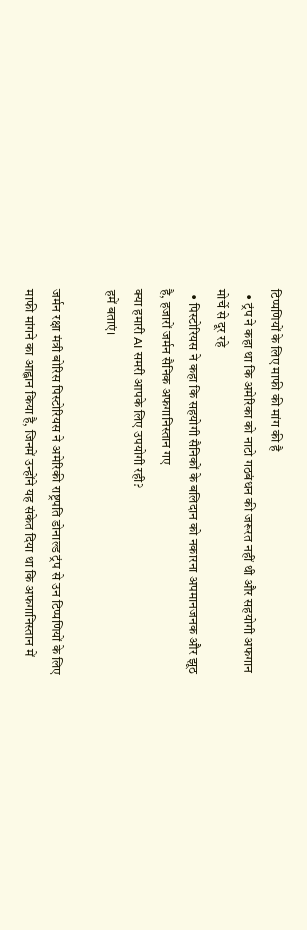टिप्पणियों के लिए माफी की मांग की है
  • ट्रंप ने कहा था कि अमेरिका को नाटो गठबंधन की जरूरत नहीं थी और सहयोगी अफगान मोर्चे से दूर रहे
  • पिस्टोरियस ने कहा कि सहयोगी सैनिकों के बलिदान को नकारना अपमानजनक और झूठ है, हजारों जर्मन सैनिक अफगानिस्तान गए
क्या हमारी AI समरी आपके लिए उपयोगी रही?
हमें बताएं।

जर्मन रक्षा मंत्री बोरिस पिस्टोरियस ने अमेरिकी राष्ट्रपति डोनाल्ड ट्रंप से उन टिप्पणियों के लिए माफी मांगने का आह्वान किया है, जिनमें उन्होंने यह संकेत दिया था कि अफगानिस्तान में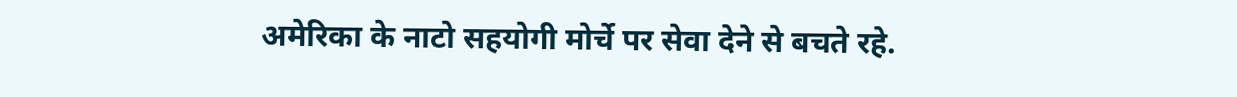अमेरिका के नाटो सहयोगी मोर्चे पर सेवा देने से बचते रहे.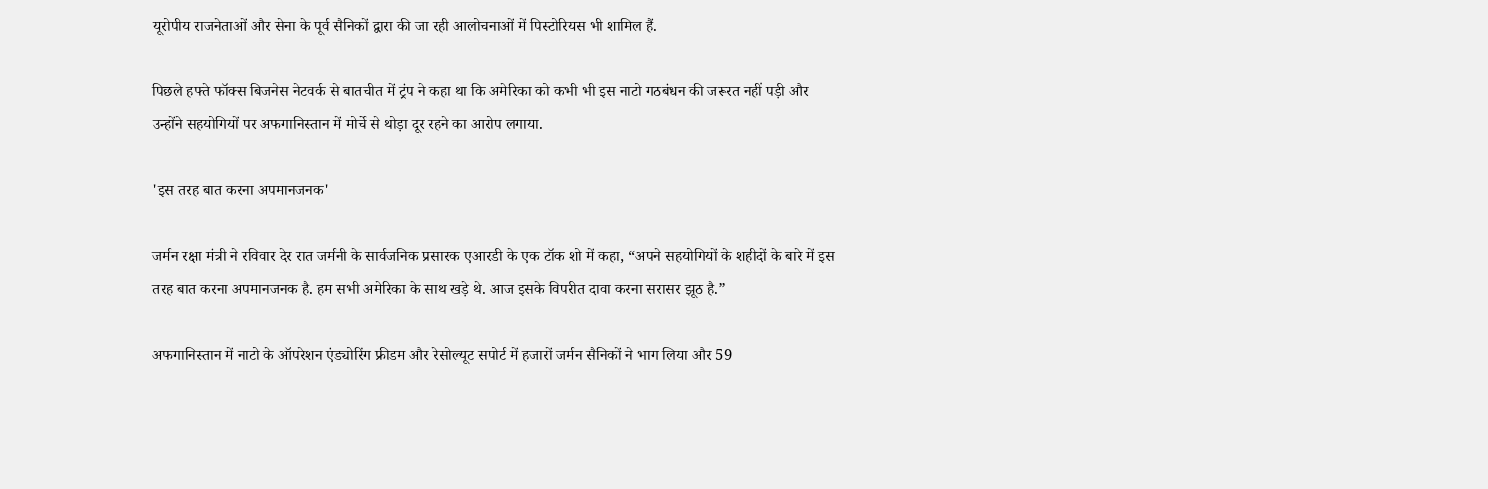यूरोपीय राजनेताओं और सेना के पूर्व सैनिकों द्वारा की जा रही आलोचनाओं में पिस्टोरियस भी शामिल हैं.

पिछले हफ्ते फॉक्स बिजनेस नेटवर्क से बातचीत में ट्रंप ने कहा था कि अमेरिका को कभी भी इस नाटो गठबंधन की जरूरत नहीं पड़ी और उन्होंने सहयोगियों पर अफगानिस्तान में मोर्चे से थोड़ा दूर रहने का आरोप लगाया.

'इस तरह बात करना अपमानजनक'

जर्मन रक्षा मंत्री ने रविवार देर रात जर्मनी के सार्वजनिक प्रसारक एआरडी के एक टॉक शो में कहा, “अपने सहयोगियों के शहीदों के बारे में इस तरह बात करना अपमानजनक है. हम सभी अमेरिका के साथ खड़े थे. आज इसके विपरीत दावा करना सरासर झूठ है.”

अफगानिस्तान में नाटो के ऑपरेशन एंड्योरिंग फ्रीडम और रेसोल्यूट सपोर्ट में हजारों जर्मन सैनिकों ने भाग लिया और 59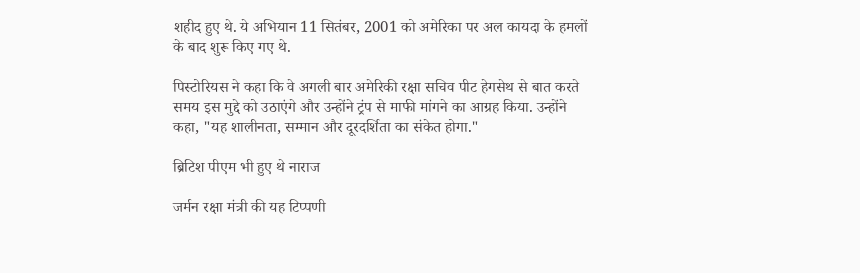शहीद हुए थे. ये अभियान 11 सितंबर, 2001 को अमेरिका पर अल कायदा के हमलों के बाद शुरू किए गए थे.

पिस्टोरियस ने कहा कि वे अगली बार अमेरिकी रक्षा सचिव पीट हेगसेथ से बात करते समय इस मुद्दे को उठाएंगे और उन्होंने ट्रंप से माफी मांगने का आग्रह किया. उन्होंने कहा, "यह शालीनता, सम्मान और दूरदर्शिता का संकेत होगा."

ब्रिटिश पीएम भी हुए थे नाराज

जर्मन रक्षा मंत्री की यह टिप्पणी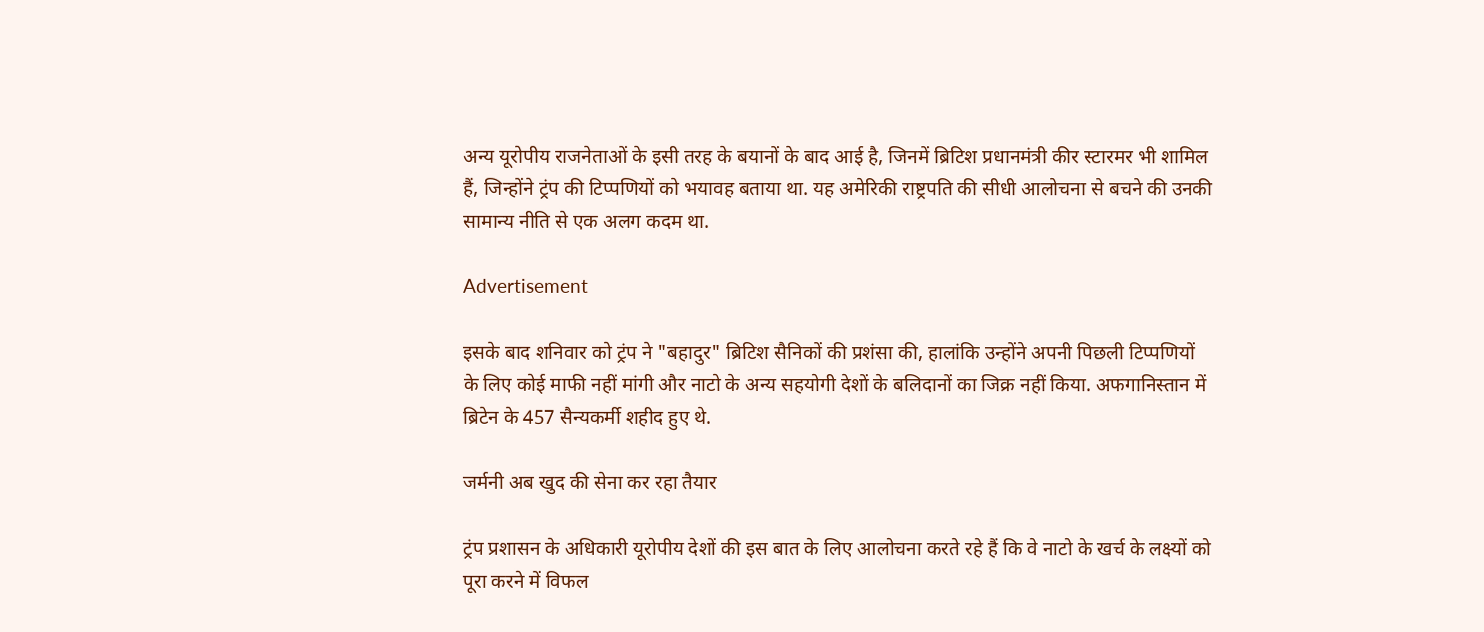अन्य यूरोपीय राजनेताओं के इसी तरह के बयानों के बाद आई है, जिनमें ब्रिटिश प्रधानमंत्री कीर स्टारमर भी शामिल हैं, जिन्होंने ट्रंप की टिप्पणियों को भयावह बताया था. यह अमेरिकी राष्ट्रपति की सीधी आलोचना से बचने की उनकी सामान्य नीति से एक अलग कदम था.

Advertisement

इसके बाद शनिवार को ट्रंप ने "बहादुर" ब्रिटिश सैनिकों की प्रशंसा की, हालांकि उन्होंने अपनी पिछली टिप्पणियों के लिए कोई माफी नहीं मांगी और नाटो के अन्य सहयोगी देशों के बलिदानों का जिक्र नहीं किया. अफगानिस्तान में ब्रिटेन के 457 सैन्यकर्मी शहीद हुए थे.

जर्मनी अब खुद की सेना कर रहा तैयार

ट्रंप प्रशासन के अधिकारी यूरोपीय देशों की इस बात के लिए आलोचना करते रहे हैं कि वे नाटो के खर्च के लक्ष्यों को पूरा करने में विफल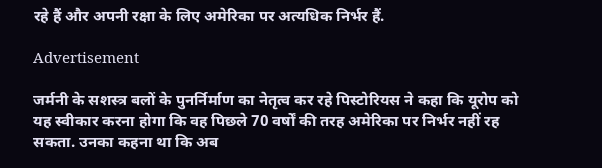रहे हैं और अपनी रक्षा के लिए अमेरिका पर अत्यधिक निर्भर हैं.

Advertisement

जर्मनी के सशस्त्र बलों के पुनर्निर्माण का नेतृत्व कर रहे पिस्टोरियस ने कहा कि यूरोप को यह स्वीकार करना होगा कि वह पिछले 70 वर्षों की तरह अमेरिका पर निर्भर नहीं रह सकता. उनका कहना था कि अब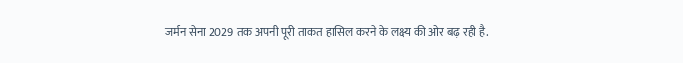जर्मन सेना 2029 तक अपनी पूरी ताकत हासिल करने के लक्ष्य की ओर बढ़ रही है.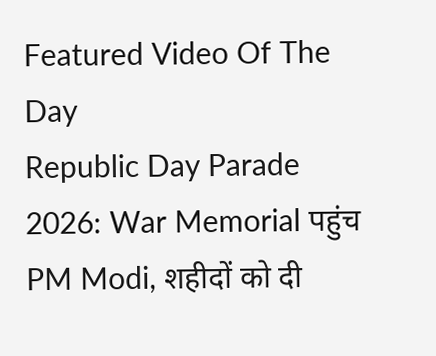Featured Video Of The Day
Republic Day Parade 2026: War Memorial पहुंच PM Modi, शहीदों को दी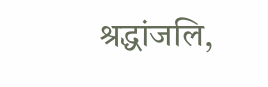श्रद्धांजलि,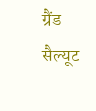ग्रैंड सैल्यूट